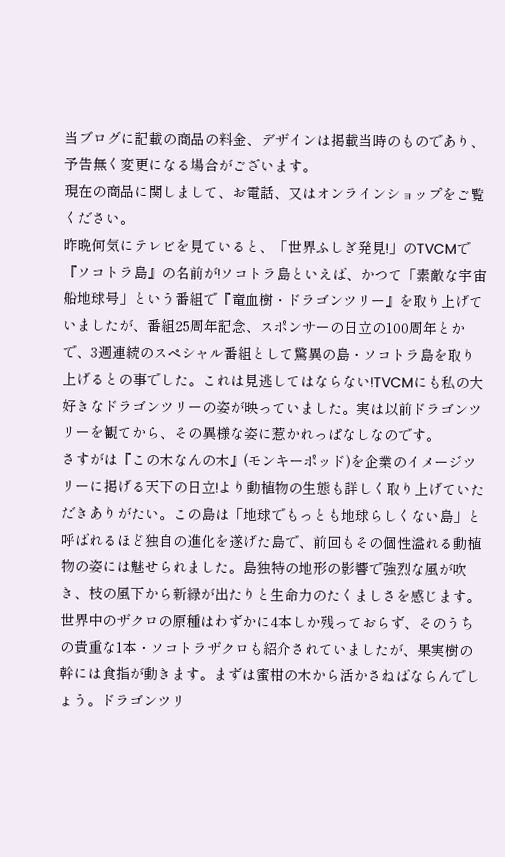当ブログに記載の商品の料金、デザインは掲載当時のものであり、
予告無く変更になる場合がございます。
現在の商品に関しまして、お電話、又はオンラインショップをご覧ください。
昨晩何気にテレビを見ていると、「世界ふしぎ発見!」のTVCMで『ソコトラ島』の名前が!ソコトラ島といえば、かつて「素敵な宇宙船地球号」という番組で『竜血樹・ドラゴンツリー』を取り上げていましたが、番組25周年記念、スポンサーの日立の100周年とかで、3週連続のスペシャル番組として驚異の島・ソコトラ島を取り上げるとの事でした。これは見逃してはならない!TVCMにも私の大好きなドラゴンツリーの姿が映っていました。実は以前ドラゴンツリーを観てから、その異様な姿に惹かれっぱなしなのです。
さすがは『この木なんの木』(モンキーポッド)を企業のイメージツリーに掲げる天下の日立!より動植物の生態も詳しく取り上げていただきありがたい。この島は「地球でもっとも地球らしくない島」と呼ばれるほど独自の進化を遂げた島で、前回もその個性溢れる動植物の姿には魅せられました。島独特の地形の影響で強烈な風が吹き、枝の風下から新緑が出たりと生命力のたくましさを感じます。世界中のザクロの原種はわずかに4本しか残っておらず、そのうちの貴重な1本・ソコトラザクロも紹介されていましたが、果実樹の幹には食指が動きます。まずは蜜柑の木から活かさねばならんでしょう。ドラゴンツリ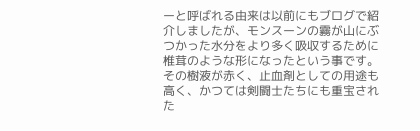ーと呼ばれる由来は以前にもブログで紹介しましたが、モンスーンの霧が山にぶつかった水分をより多く吸収するために椎茸のような形になったという事です。その樹液が赤く、止血剤としての用途も高く、かつては剣闘士たちにも重宝された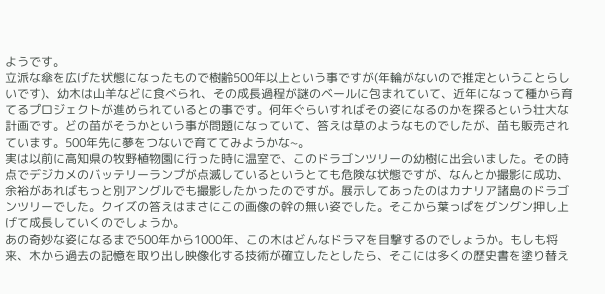ようです。
立派な傘を広げた状態になったもので樹齢500年以上という事ですが(年輪がないので推定ということらしいです)、幼木は山羊などに食べられ、その成長過程が謎のベールに包まれていて、近年になって種から育てるプロジェクトが進められているとの事です。何年ぐらいすればその姿になるのかを探るという壮大な計画です。どの苗がそうかという事が問題になっていて、答えは草のようなものでしたが、苗も販売されています。500年先に夢をつないで育ててみようかな~。
実は以前に高知県の牧野植物園に行った時に温室で、このドラゴンツリーの幼樹に出会いました。その時点でデジカメのバッテリーランプが点滅しているというとても危険な状態ですが、なんとか撮影に成功、余裕があればもっと別アングルでも撮影したかったのですが。展示してあったのはカナリア諸島のドラゴンツリーでした。クイズの答えはまさにこの画像の幹の無い姿でした。そこから葉っぱをグングン押し上げて成長していくのでしょうか。
あの奇妙な姿になるまで500年から1000年、この木はどんなドラマを目撃するのでしょうか。もしも将来、木から過去の記憶を取り出し映像化する技術が確立したとしたら、そこには多くの歴史書を塗り替え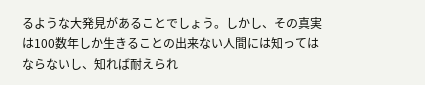るような大発見があることでしょう。しかし、その真実は100数年しか生きることの出来ない人間には知ってはならないし、知れば耐えられ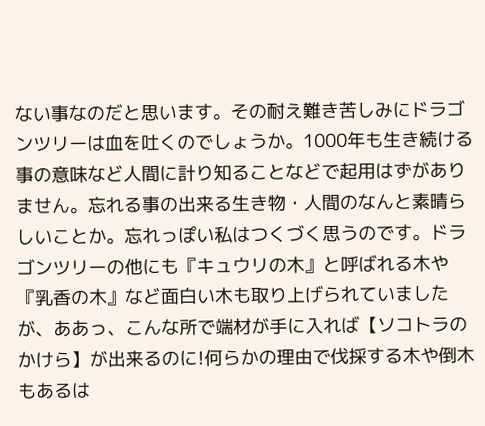ない事なのだと思います。その耐え難き苦しみにドラゴンツリーは血を吐くのでしょうか。1000年も生き続ける事の意味など人間に計り知ることなどで起用はずがありません。忘れる事の出来る生き物・人間のなんと素晴らしいことか。忘れっぽい私はつくづく思うのです。ドラゴンツリーの他にも『キュウリの木』と呼ばれる木や『乳香の木』など面白い木も取り上げられていましたが、ああっ、こんな所で端材が手に入れば【ソコトラのかけら】が出来るのに!何らかの理由で伐採する木や倒木もあるは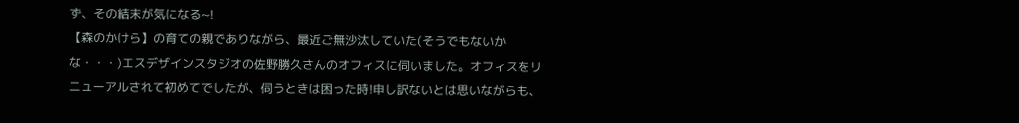ず、その結末が気になる~!
【森のかけら】の育ての親でありながら、最近ご無沙汰していた(そうでもないかな・・・)エスデザインスタジオの佐野勝久さんのオフィスに伺いました。オフィスをリニューアルされて初めてでしたが、伺うときは困った時!申し訳ないとは思いながらも、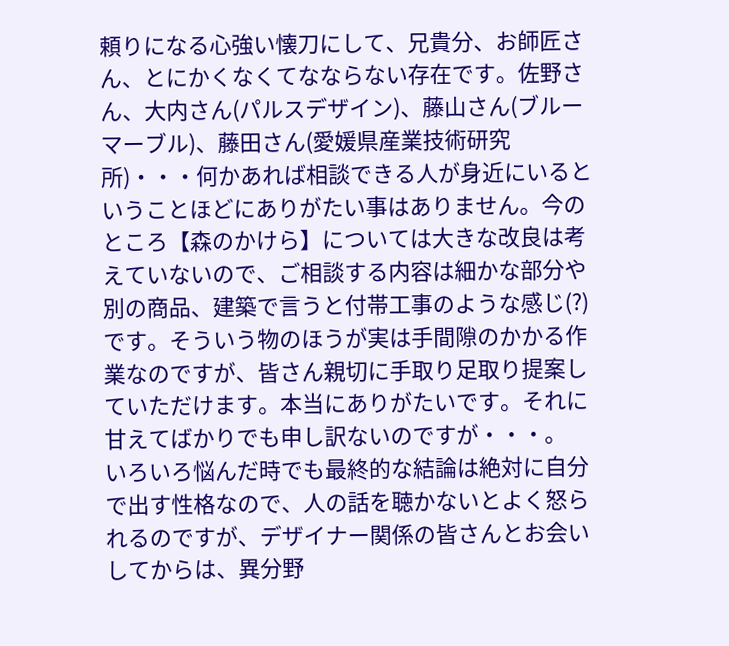頼りになる心強い懐刀にして、兄貴分、お師匠さん、とにかくなくてなならない存在です。佐野さん、大内さん(パルスデザイン)、藤山さん(ブルーマーブル)、藤田さん(愛媛県産業技術研究所)・・・何かあれば相談できる人が身近にいるということほどにありがたい事はありません。今のところ【森のかけら】については大きな改良は考えていないので、ご相談する内容は細かな部分や別の商品、建築で言うと付帯工事のような感じ(?)です。そういう物のほうが実は手間隙のかかる作業なのですが、皆さん親切に手取り足取り提案していただけます。本当にありがたいです。それに甘えてばかりでも申し訳ないのですが・・・。
いろいろ悩んだ時でも最終的な結論は絶対に自分で出す性格なので、人の話を聴かないとよく怒られるのですが、デザイナー関係の皆さんとお会いしてからは、異分野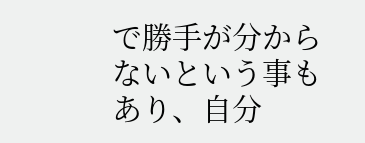で勝手が分からないという事もあり、自分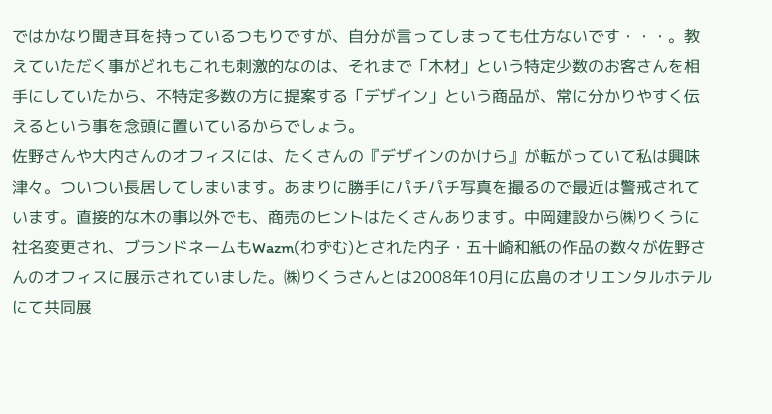ではかなり聞き耳を持っているつもりですが、自分が言ってしまっても仕方ないです・・・。教えていただく事がどれもこれも刺激的なのは、それまで「木材」という特定少数のお客さんを相手にしていたから、不特定多数の方に提案する「デザイン」という商品が、常に分かりやすく伝えるという事を念頭に置いているからでしょう。
佐野さんや大内さんのオフィスには、たくさんの『デザインのかけら』が転がっていて私は興味津々。ついつい長居してしまいます。あまりに勝手にパチパチ写真を撮るので最近は警戒されています。直接的な木の事以外でも、商売のヒントはたくさんあります。中岡建設から㈱りくうに社名変更され、ブランドネームもWazm(わずむ)とされた内子・五十崎和紙の作品の数々が佐野さんのオフィスに展示されていました。㈱りくうさんとは2008年10月に広島のオリエンタルホテルにて共同展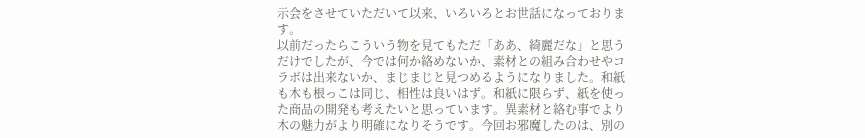示会をさせていただいて以来、いろいろとお世話になっております。
以前だったらこういう物を見てもただ「ああ、綺麗だな」と思うだけでしたが、今では何か絡めないか、素材との組み合わせやコラボは出来ないか、まじまじと見つめるようになりました。和紙も木も根っこは同じ、相性は良いはず。和紙に限らず、紙を使った商品の開発も考えたいと思っています。異素材と絡む事でより木の魅力がより明確になりそうです。今回お邪魔したのは、別の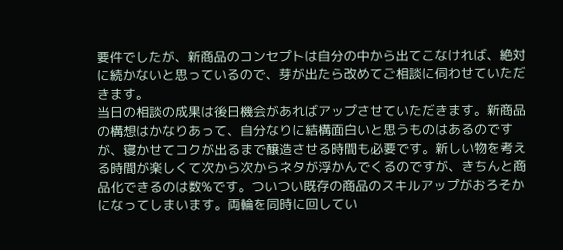要件でしたが、新商品のコンセプトは自分の中から出てこなければ、絶対に続かないと思っているので、芽が出たら改めてご相談に伺わせていただきます。
当日の相談の成果は後日機会があればアップさせていただきます。新商品の構想はかなりあって、自分なりに結構面白いと思うものはあるのですが、寝かせてコクが出るまで醸造させる時間も必要です。新しい物を考える時間が楽しくて次から次からネタが浮かんでくるのですが、きちんと商品化できるのは数%です。ついつい既存の商品のスキルアップがおろそかになってしまいます。両輪を同時に回してい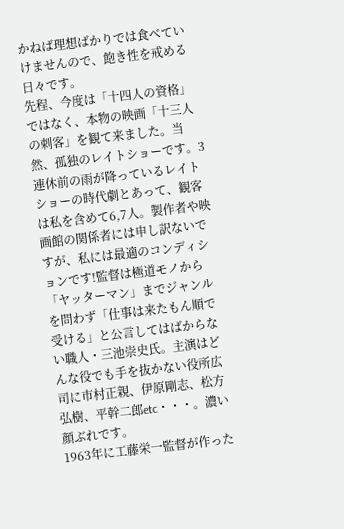かねば理想ばかりでは食べていけませんので、飽き性を戒める日々です。
先程、今度は「十四人の資格」ではなく、本物の映画「十三人の刺客」を観て来ました。当然、孤独のレイトショーです。3連休前の雨が降っているレイトショーの時代劇とあって、観客は私を含めて6,7人。製作者や映画館の関係者には申し訳ないですが、私には最適のコンディションです!監督は極道モノから「ヤッターマン」までジャンルを問わず「仕事は来たもん順で受ける」と公言してはばからない職人・三池崇史氏。主演はどんな役でも手を抜かない役所広司に市村正親、伊原剛志、松方弘樹、平幹二郎etc・・・。濃い顔ぶれです。
1963年に工藤栄一監督が作った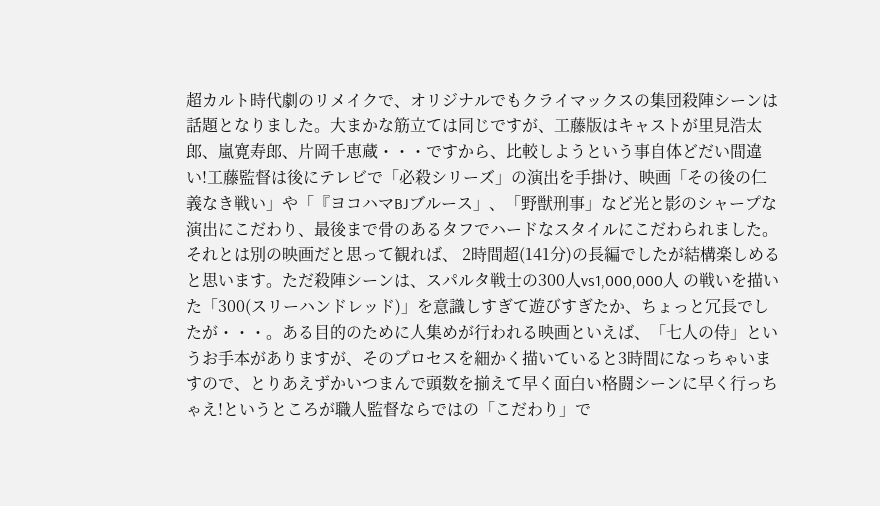超カルト時代劇のリメイクで、オリジナルでもクライマックスの集団殺陣シーンは話題となりました。大まかな筋立ては同じですが、工藤版はキャストが里見浩太郎、嵐寛寿郎、片岡千恵蔵・・・ですから、比較しようという事自体どだい間違い!工藤監督は後にテレビで「必殺シリーズ」の演出を手掛け、映画「その後の仁義なき戦い」や「『ヨコハマBJブルース」、「野獣刑事」など光と影のシャープな演出にこだわり、最後まで骨のあるタフでハードなスタイルにこだわられました。
それとは別の映画だと思って観れば、 2時間超(141分)の長編でしたが結構楽しめると思います。ただ殺陣シーンは、スパルタ戦士の300人vs1,000,000人 の戦いを描いた「300(スリーハンドレッド)」を意識しすぎて遊びすぎたか、ちょっと冗長でしたが・・・。ある目的のために人集めが行われる映画といえば、「七人の侍」というお手本がありますが、そのプロセスを細かく描いていると3時間になっちゃいますので、とりあえずかいつまんで頭数を揃えて早く面白い格闘シーンに早く行っちゃえ!というところが職人監督ならではの「こだわり」で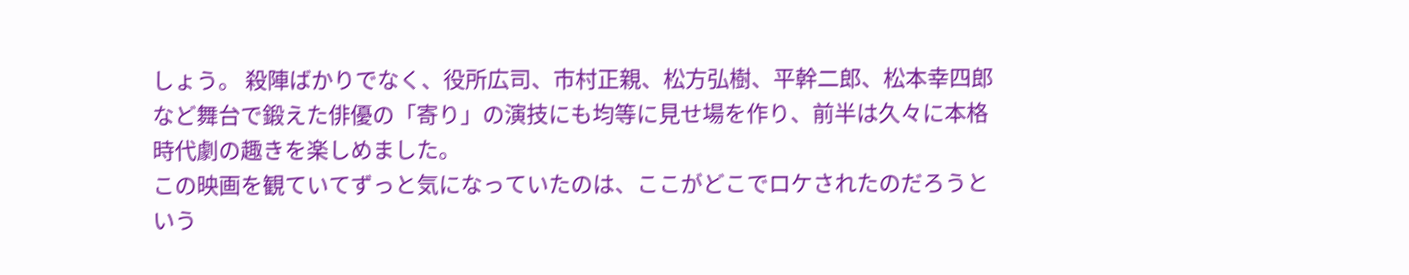しょう。 殺陣ばかりでなく、役所広司、市村正親、松方弘樹、平幹二郎、松本幸四郎など舞台で鍛えた俳優の「寄り」の演技にも均等に見せ場を作り、前半は久々に本格時代劇の趣きを楽しめました。
この映画を観ていてずっと気になっていたのは、ここがどこでロケされたのだろうという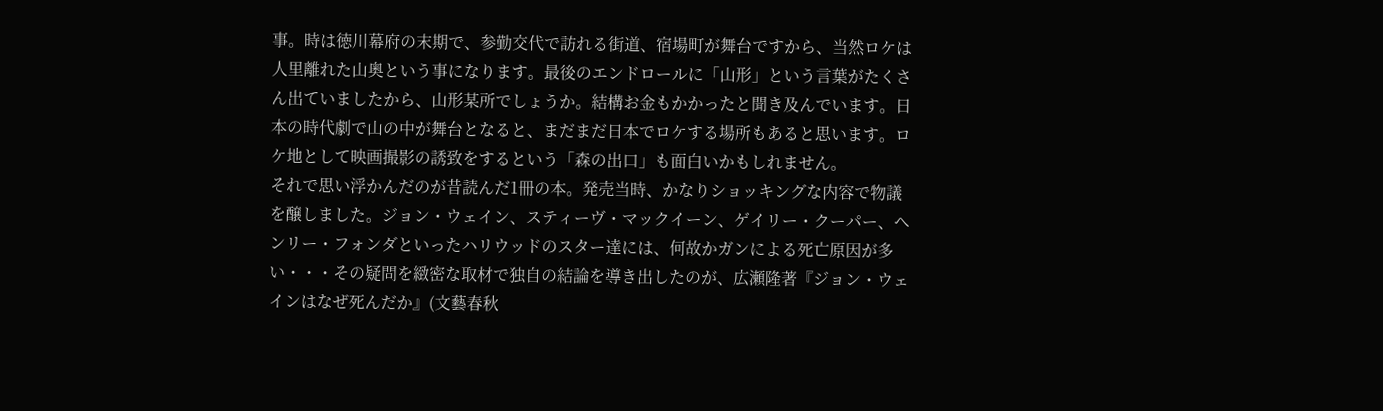事。時は徳川幕府の末期で、参勤交代で訪れる街道、宿場町が舞台ですから、当然ロケは人里離れた山奥という事になります。最後のエンドロールに「山形」という言葉がたくさん出ていましたから、山形某所でしょうか。結構お金もかかったと聞き及んでいます。日本の時代劇で山の中が舞台となると、まだまだ日本でロケする場所もあると思います。ロケ地として映画撮影の誘致をするという「森の出口」も面白いかもしれません。
それで思い浮かんだのが昔読んだ1冊の本。発売当時、かなりショッキングな内容で物議を醸しました。ジョン・ウェイン、スティーヴ・マックイーン、ゲイリー・クーパー、ヘンリー・フォンダといったハリウッドのスター達には、何故かガンによる死亡原因が多い・・・その疑問を緻密な取材で独自の結論を導き出したのが、広瀬隆著『ジョン・ウェインはなぜ死んだか』(文藝春秋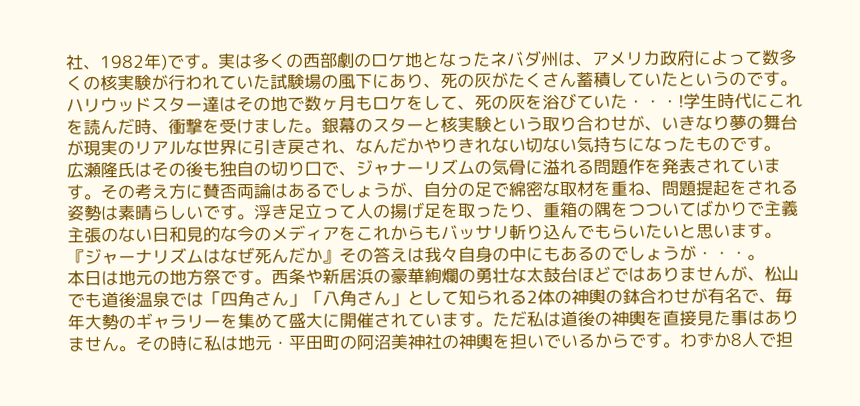社、1982年)です。実は多くの西部劇のロケ地となったネバダ州は、アメリカ政府によって数多くの核実験が行われていた試験場の風下にあり、死の灰がたくさん蓄積していたというのです。ハリウッドスター達はその地で数ヶ月もロケをして、死の灰を浴びていた・・・!学生時代にこれを読んだ時、衝撃を受けました。銀幕のスターと核実験という取り合わせが、いきなり夢の舞台が現実のリアルな世界に引き戻され、なんだかやりきれない切ない気持ちになったものです。
広瀬隆氏はその後も独自の切り口で、ジャナーリズムの気骨に溢れる問題作を発表されています。その考え方に賛否両論はあるでしょうが、自分の足で綿密な取材を重ね、問題提起をされる姿勢は素晴らしいです。浮き足立って人の揚げ足を取ったり、重箱の隅をつついてばかりで主義主張のない日和見的な今のメディアをこれからもバッサリ斬り込んでもらいたいと思います。『ジャーナリズムはなぜ死んだか』その答えは我々自身の中にもあるのでしょうが・・・。
本日は地元の地方祭です。西条や新居浜の豪華絢爛の勇壮な太鼓台ほどではありませんが、松山でも道後温泉では「四角さん」「八角さん」として知られる2体の神輿の鉢合わせが有名で、毎年大勢のギャラリーを集めて盛大に開催されています。ただ私は道後の神輿を直接見た事はありません。その時に私は地元・平田町の阿沼美神社の神輿を担いでいるからです。わずか8人で担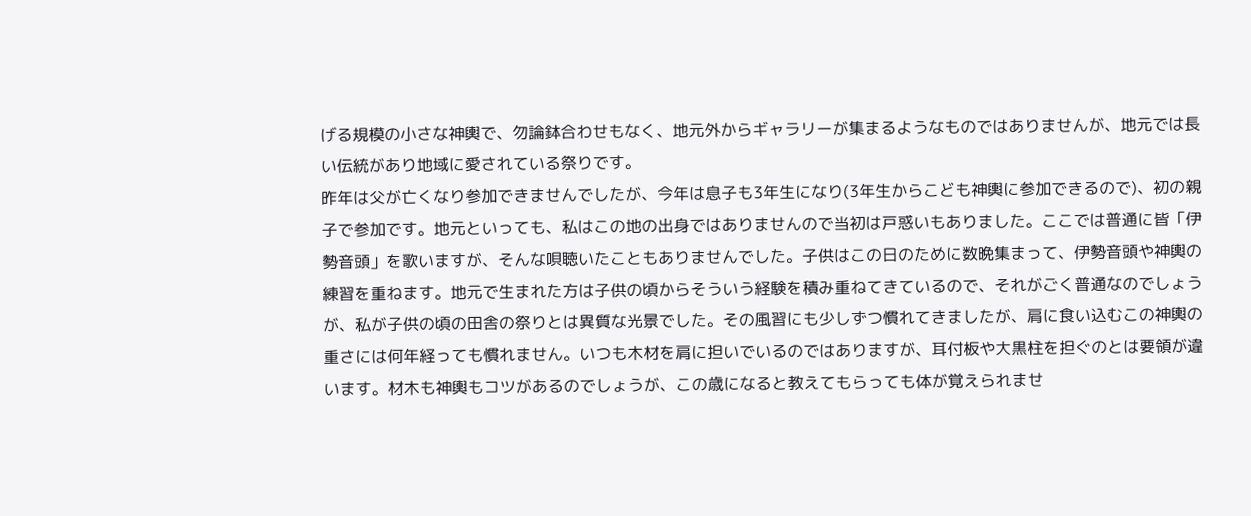げる規模の小さな神輿で、勿論鉢合わせもなく、地元外からギャラリーが集まるようなものではありませんが、地元では長い伝統があり地域に愛されている祭りです。
昨年は父が亡くなり参加できませんでしたが、今年は息子も3年生になり(3年生からこども神輿に参加できるので)、初の親子で参加です。地元といっても、私はこの地の出身ではありませんので当初は戸惑いもありました。ここでは普通に皆「伊勢音頭」を歌いますが、そんな唄聴いたこともありませんでした。子供はこの日のために数晩集まって、伊勢音頭や神輿の練習を重ねます。地元で生まれた方は子供の頃からそういう経験を積み重ねてきているので、それがごく普通なのでしょうが、私が子供の頃の田舎の祭りとは異質な光景でした。その風習にも少しずつ慣れてきましたが、肩に食い込むこの神輿の重さには何年経っても慣れません。いつも木材を肩に担いでいるのではありますが、耳付板や大黒柱を担ぐのとは要領が違います。材木も神輿もコツがあるのでしょうが、この歳になると教えてもらっても体が覚えられませ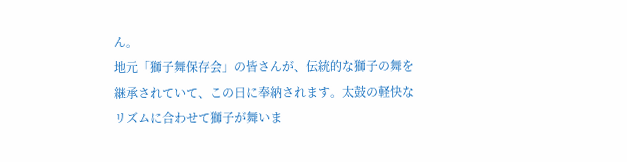ん。
地元「獅子舞保存会」の皆さんが、伝統的な獅子の舞を継承されていて、この日に奉納されます。太鼓の軽快なリズムに合わせて獅子が舞いま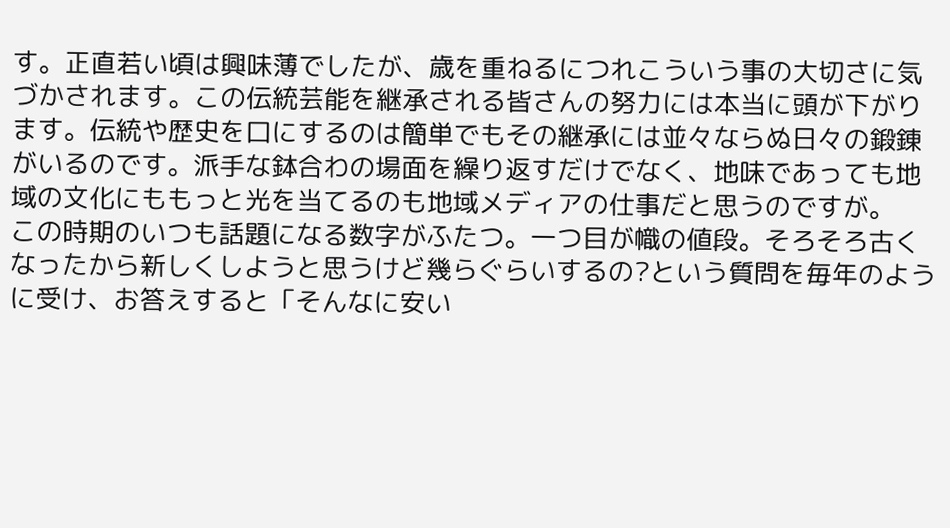す。正直若い頃は興味薄でしたが、歳を重ねるにつれこういう事の大切さに気づかされます。この伝統芸能を継承される皆さんの努力には本当に頭が下がります。伝統や歴史を口にするのは簡単でもその継承には並々ならぬ日々の鍛錬がいるのです。派手な鉢合わの場面を繰り返すだけでなく、地味であっても地域の文化にももっと光を当てるのも地域メディアの仕事だと思うのですが。
この時期のいつも話題になる数字がふたつ。一つ目が幟の値段。そろそろ古くなったから新しくしようと思うけど幾らぐらいするの?という質問を毎年のように受け、お答えすると「そんなに安い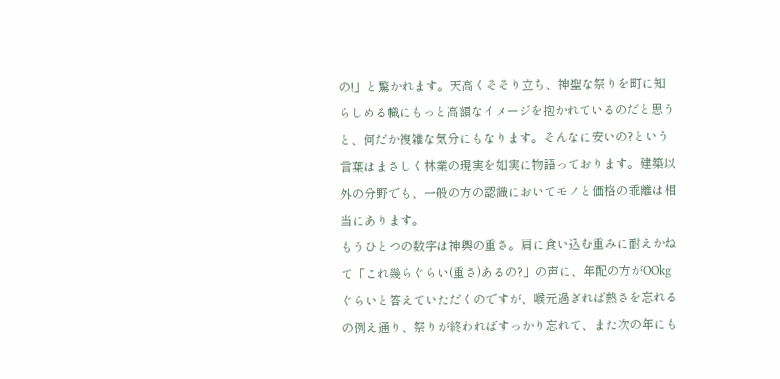の!」と驚かれます。天高くそそり立ち、神聖な祭りを町に知らしめる幟にもっと高額なイメージを抱かれているのだと思うと、何だか複雑な気分にもなります。そんなに安いの?という言葉はまさしく林業の現実を如実に物語っております。建築以外の分野でも、一般の方の認識においてモノと価格の乖離は相当にあります。
もうひとつの数字は神輿の重さ。肩に食い込む重みに耐えかねて「これ幾らぐらい(重さ)あるの?」の声に、年配の方がOOkgぐらいと答えていただくのですが、喉元過ぎれば熱さを忘れるの例え通り、祭りが終わればすっかり忘れて、また次の年にも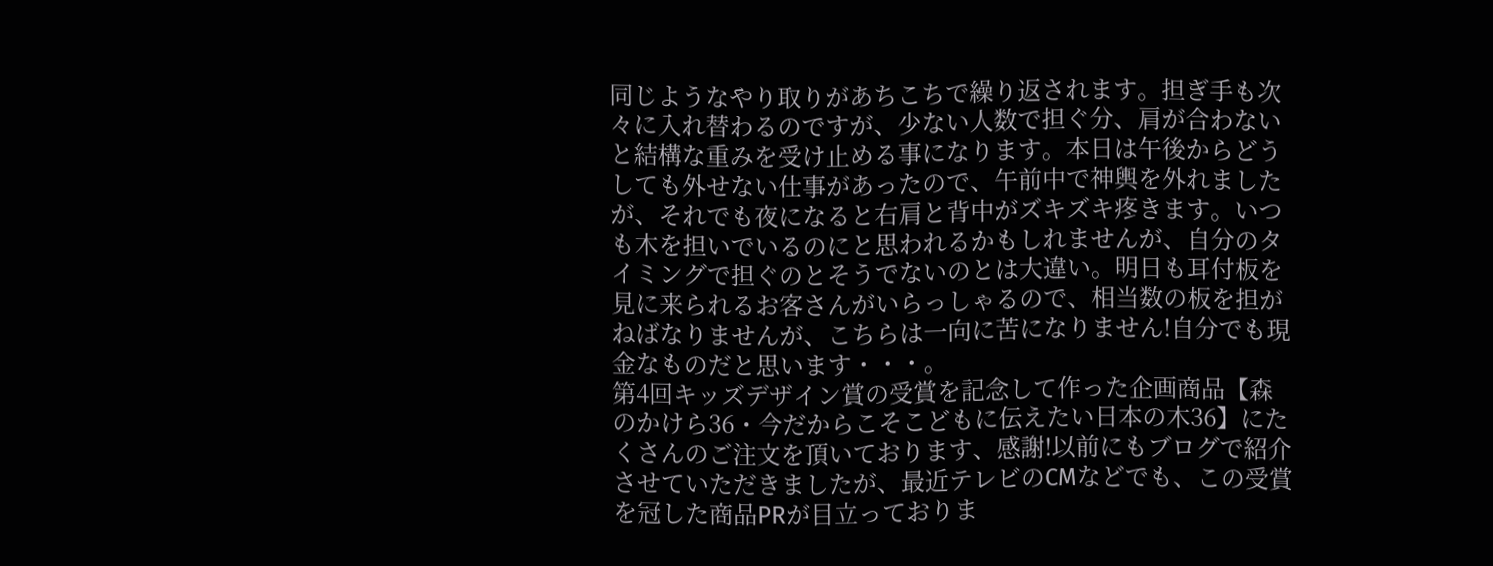同じようなやり取りがあちこちで繰り返されます。担ぎ手も次々に入れ替わるのですが、少ない人数で担ぐ分、肩が合わないと結構な重みを受け止める事になります。本日は午後からどうしても外せない仕事があったので、午前中で神輿を外れましたが、それでも夜になると右肩と背中がズキズキ疼きます。いつも木を担いでいるのにと思われるかもしれませんが、自分のタイミングで担ぐのとそうでないのとは大違い。明日も耳付板を見に来られるお客さんがいらっしゃるので、相当数の板を担がねばなりませんが、こちらは一向に苦になりません!自分でも現金なものだと思います・・・。
第4回キッズデザイン賞の受賞を記念して作った企画商品【森のかけら36・今だからこそこどもに伝えたい日本の木36】にたくさんのご注文を頂いております、感謝!以前にもブログで紹介させていただきましたが、最近テレビのCMなどでも、この受賞を冠した商品PRが目立っておりま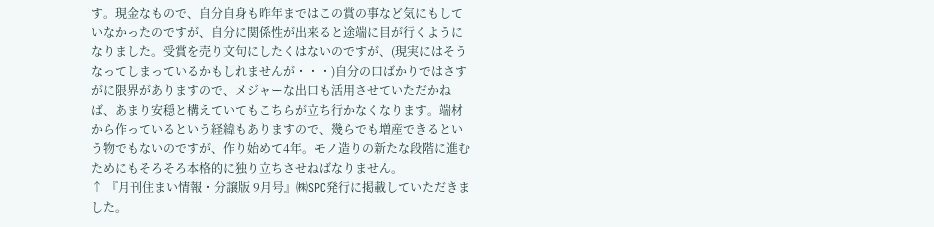す。現金なもので、自分自身も昨年まではこの賞の事など気にもしていなかったのですが、自分に関係性が出来ると途端に目が行くようになりました。受賞を売り文句にしたくはないのですが、(現実にはそうなってしまっているかもしれませんが・・・)自分の口ばかりではさすがに限界がありますので、メジャーな出口も活用させていただかねば、あまり安穏と構えていてもこちらが立ち行かなくなります。端材から作っているという経緯もありますので、幾らでも増産できるという物でもないのですが、作り始めて4年。モノ造りの新たな段階に進むためにもそろそろ本格的に独り立ちさせねばなりません。
↑ 『月刊住まい情報・分譲版 9月号』㈱SPC発行に掲載していただきました。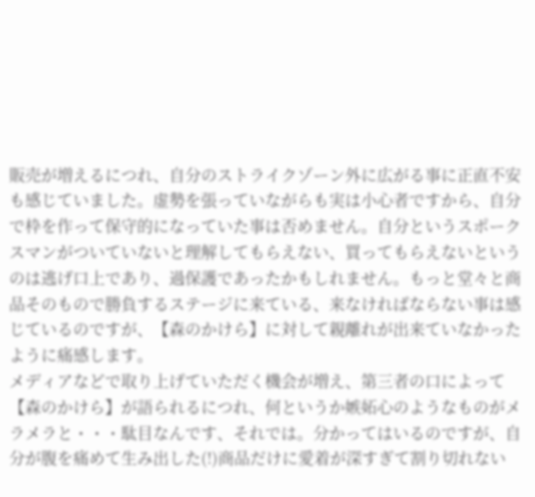販売が増えるにつれ、自分のストライクゾーン外に広がる事に正直不安も感じていました。虚勢を張っていながらも実は小心者ですから、自分で枠を作って保守的になっていた事は否めません。自分というスポークスマンがついていないと理解してもらえない、買ってもらえないというのは逃げ口上であり、過保護であったかもしれません。もっと堂々と商品そのもので勝負するステージに来ている、来なければならない事は感じているのですが、【森のかけら】に対して親離れが出来ていなかったように痛感します。
メディアなどで取り上げていただく機会が増え、第三者の口によって【森のかけら】が語られるにつれ、何というか嫉妬心のようなものがメラメラと・・・駄目なんです、それでは。分かってはいるのですが、自分が腹を痛めて生み出した(!)商品だけに愛着が深すぎて割り切れない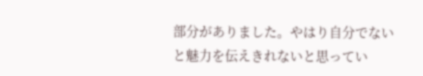部分がありました。やはり自分でないと魅力を伝えきれないと思ってい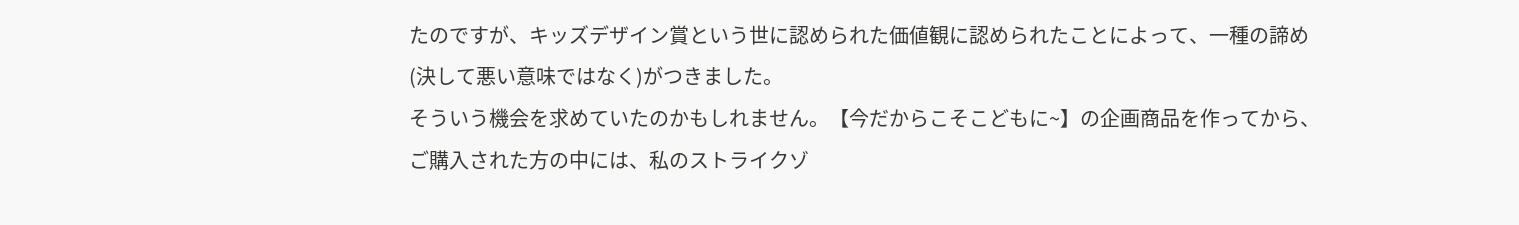たのですが、キッズデザイン賞という世に認められた価値観に認められたことによって、一種の諦め(決して悪い意味ではなく)がつきました。
そういう機会を求めていたのかもしれません。【今だからこそこどもに~】の企画商品を作ってから、ご購入された方の中には、私のストライクゾ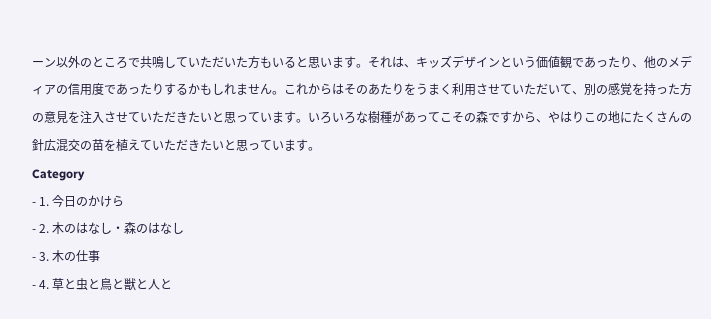ーン以外のところで共鳴していただいた方もいると思います。それは、キッズデザインという価値観であったり、他のメディアの信用度であったりするかもしれません。これからはそのあたりをうまく利用させていただいて、別の感覚を持った方の意見を注入させていただきたいと思っています。いろいろな樹種があってこその森ですから、やはりこの地にたくさんの針広混交の苗を植えていただきたいと思っています。
Category
- 1. 今日のかけら
- 2. 木のはなし・森のはなし
- 3. 木の仕事
- 4. 草と虫と鳥と獣と人と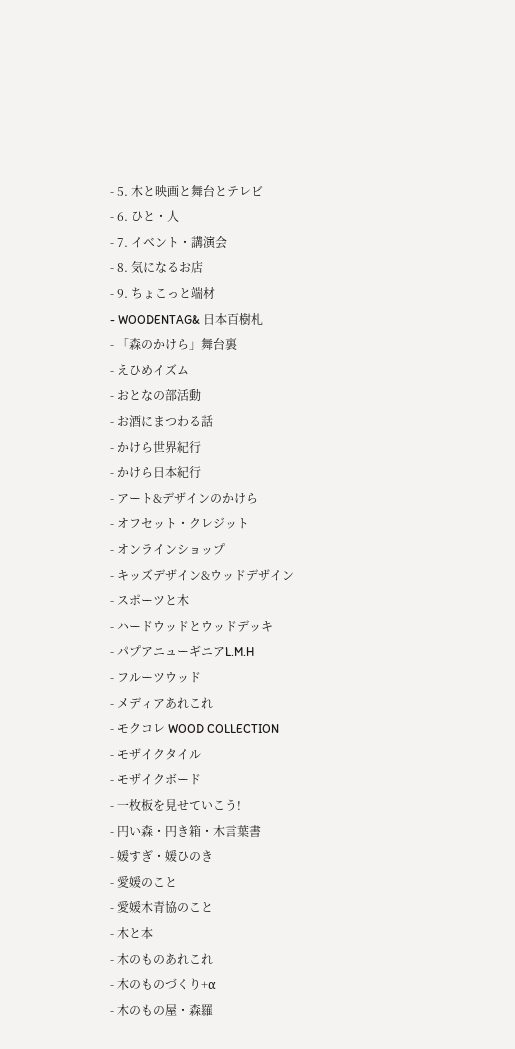- 5. 木と映画と舞台とテレビ
- 6. ひと・人
- 7. イベント・講演会
- 8. 気になるお店
- 9. ちょこっと端材
- WOODENTAG& 日本百樹札
- 「森のかけら」舞台裏
- えひめイズム
- おとなの部活動
- お酒にまつわる話
- かけら世界紀行
- かけら日本紀行
- アート&デザインのかけら
- オフセット・クレジット
- オンラインショップ
- キッズデザイン&ウッドデザイン
- スポーツと木
- ハードウッドとウッドデッキ
- パプアニューギニアL.M.H
- フルーツウッド
- メディアあれこれ
- モクコレ WOOD COLLECTION
- モザイクタイル
- モザイクボード
- 一枚板を見せていこう!
- 円い森・円き箱・木言葉書
- 媛すぎ・媛ひのき
- 愛媛のこと
- 愛媛木青協のこと
- 木と本
- 木のものあれこれ
- 木のものづくり+α
- 木のもの屋・森羅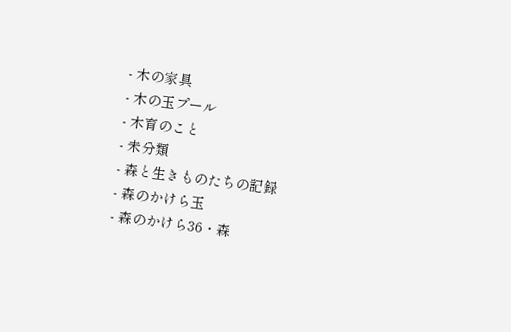- 木の家具
- 木の玉プール
- 木育のこと
- 未分類
- 森と生きものたちの記録
- 森のかけら玉
- 森のかけら36・森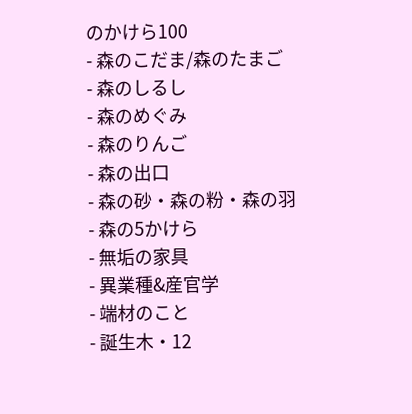のかけら100
- 森のこだま/森のたまご
- 森のしるし
- 森のめぐみ
- 森のりんご
- 森の出口
- 森の砂・森の粉・森の羽
- 森の5かけら
- 無垢の家具
- 異業種&産官学
- 端材のこと
- 誕生木・12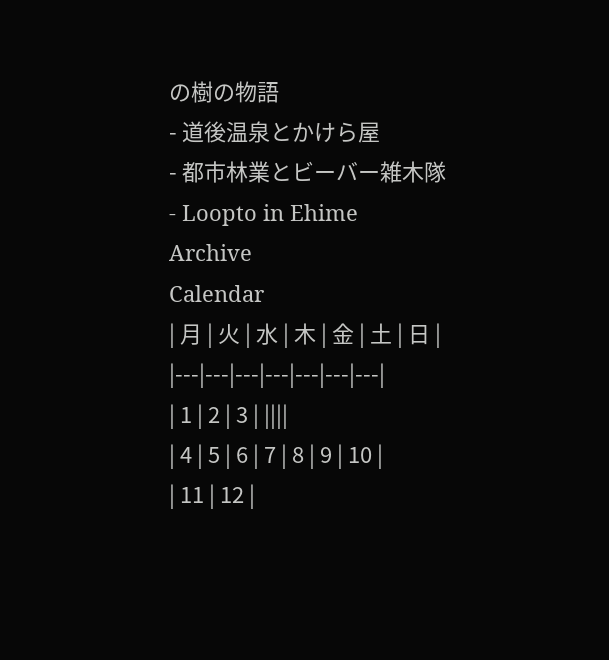の樹の物語
- 道後温泉とかけら屋
- 都市林業とビーバー雑木隊
- Loopto in Ehime
Archive
Calendar
| 月 | 火 | 水 | 木 | 金 | 土 | 日 |
|---|---|---|---|---|---|---|
| 1 | 2 | 3 | ||||
| 4 | 5 | 6 | 7 | 8 | 9 | 10 |
| 11 | 12 |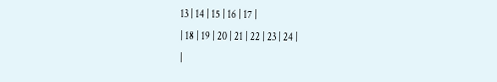13 | 14 | 15 | 16 | 17 |
| 18 | 19 | 20 | 21 | 22 | 23 | 24 |
|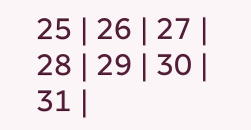25 | 26 | 27 | 28 | 29 | 30 | 31 |